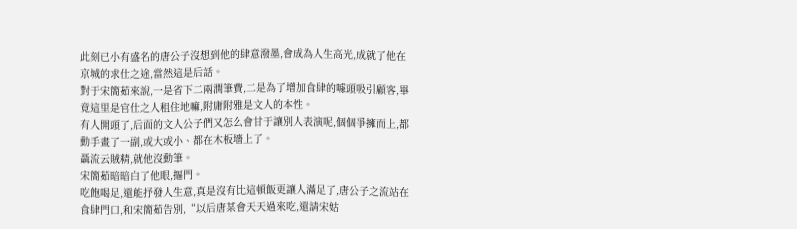此刻已小有盛名的唐公子沒想到他的肆意潑墨,會成為人生高光,成就了他在京城的求仕之途,當然這是后話。
對于宋簡茹來說,一是省下二兩潤筆費,二是為了增加食肆的噱頭吸引顧客,畢竟這里是官仕之人租住地嘛,附庸附雅是文人的本性。
有人開頭了,后面的文人公子們又怎么會甘于讓別人表演呢,個個爭擁而上,都動手畫了一副,或大或小、都在木板墻上了。
聶流云賊精,就他沒動筆。
宋簡茹暗暗白了他眼,摳門。
吃飽喝足,還能抒發人生意,真是沒有比這頓飯更讓人滿足了,唐公子之流站在食肆門口,和宋簡茹告別,“以后唐某會天天過來吃,還請宋姑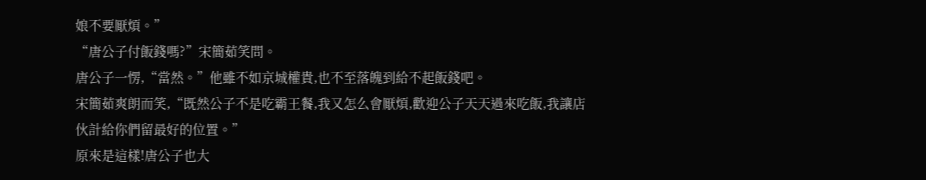娘不要厭煩。”
“唐公子付飯錢嗎?”宋簡茹笑問。
唐公子一愣,“當然。”他雖不如京城權貴,也不至落魄到給不起飯錢吧。
宋簡茹爽朗而笑,“既然公子不是吃霸王餐,我又怎么會厭煩,歡迎公子天天過來吃飯,我讓店伙計給你們留最好的位置。”
原來是這樣!唐公子也大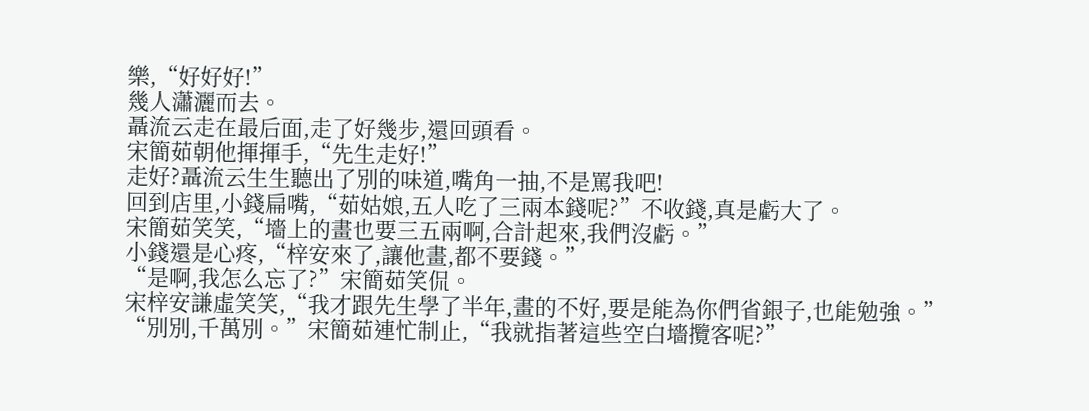樂,“好好好!”
幾人瀟灑而去。
聶流云走在最后面,走了好幾步,還回頭看。
宋簡茹朝他揮揮手,“先生走好!”
走好?聶流云生生聽出了別的味道,嘴角一抽,不是罵我吧!
回到店里,小錢扁嘴,“茹姑娘,五人吃了三兩本錢呢?”不收錢,真是虧大了。
宋簡茹笑笑,“墻上的畫也要三五兩啊,合計起來,我們沒虧。”
小錢還是心疼,“梓安來了,讓他畫,都不要錢。”
“是啊,我怎么忘了?”宋簡茹笑侃。
宋梓安謙虛笑笑,“我才跟先生學了半年,畫的不好,要是能為你們省銀子,也能勉強。”
“別別,千萬別。”宋簡茹連忙制止,“我就指著這些空白墻攬客呢?”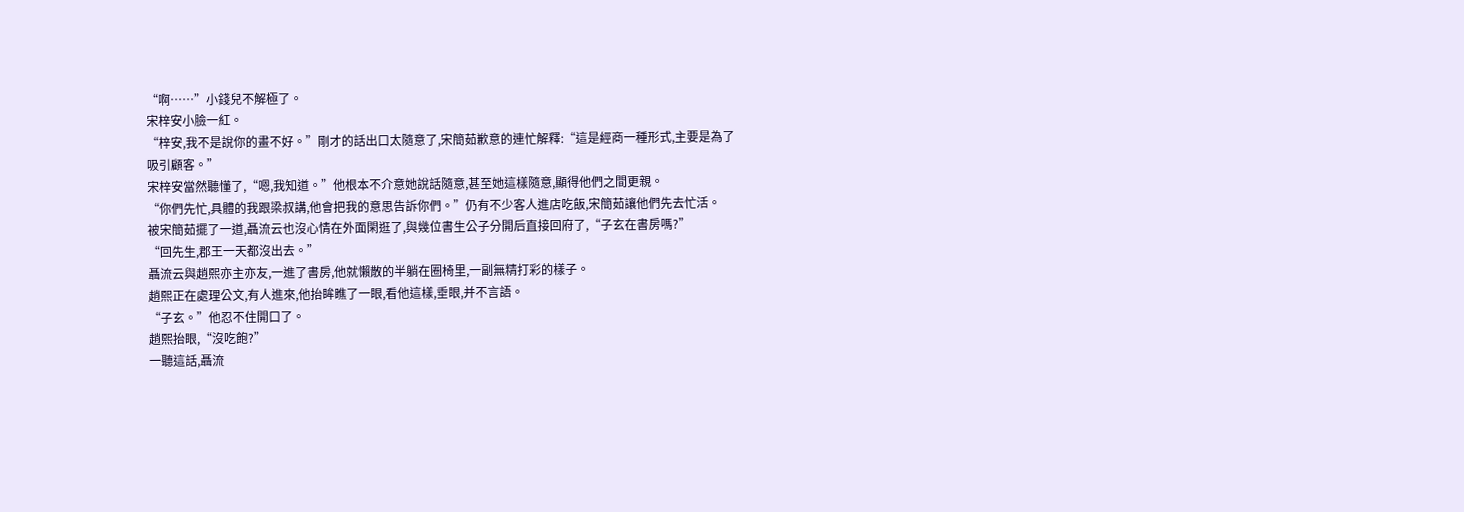“啊……”小錢兒不解極了。
宋梓安小臉一紅。
“梓安,我不是說你的畫不好。”剛才的話出口太隨意了,宋簡茹歉意的連忙解釋:“這是經商一種形式,主要是為了吸引顧客。”
宋梓安當然聽懂了,“嗯,我知道。”他根本不介意她說話隨意,甚至她這樣隨意,顯得他們之間更親。
“你們先忙,具體的我跟梁叔講,他會把我的意思告訴你們。”仍有不少客人進店吃飯,宋簡茹讓他們先去忙活。
被宋簡茹擺了一道,聶流云也沒心情在外面閑逛了,與幾位書生公子分開后直接回府了,“子玄在書房嗎?”
“回先生,郡王一天都沒出去。”
聶流云與趙熙亦主亦友,一進了書房,他就懶散的半躺在圈椅里,一副無精打彩的樣子。
趙熙正在處理公文,有人進來,他抬眸瞧了一眼,看他這樣,垂眼,并不言語。
“子玄。”他忍不住開口了。
趙熙抬眼,“沒吃飽?”
一聽這話,聶流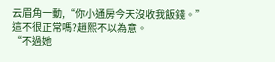云眉角一動,“你小通房今天沒收我飯錢。”
這不很正常嗎?趙熙不以為意。
“不過她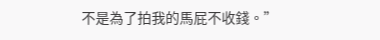不是為了拍我的馬屁不收錢。”